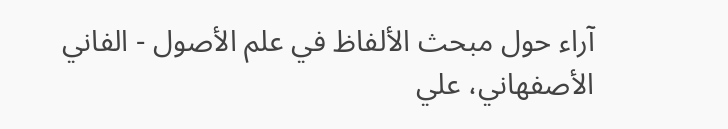آراء حول مبحث الألفاظ في علم الأصول - الفاني الأصفهاني، علي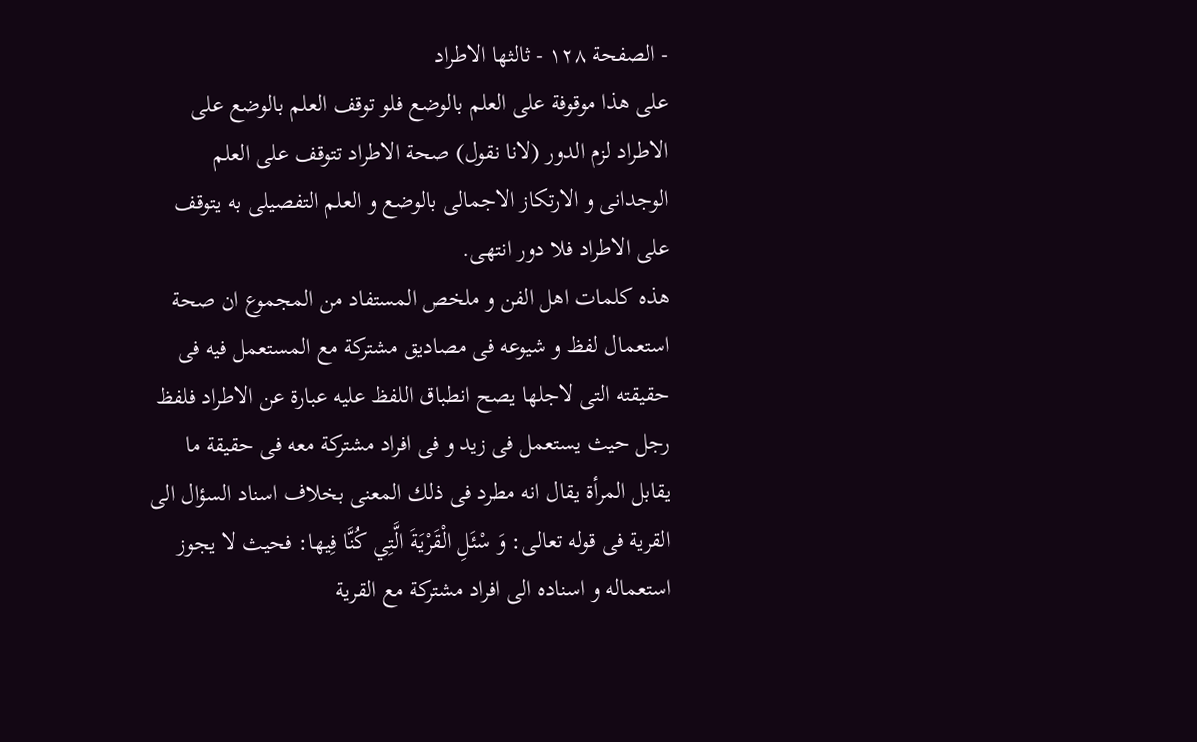- الصفحة ١٢٨ - ثالثها الاطراد
على هذا موقوفة على العلم بالوضع فلو توقف العلم بالوضع على الاطراد لزم الدور (لانا نقول) صحة الاطراد تتوقف على العلم الوجدانى و الارتكاز الاجمالى بالوضع و العلم التفصيلى به يتوقف على الاطراد فلا دور انتهى.
هذه كلمات اهل الفن و ملخص المستفاد من المجموع ان صحة استعمال لفظ و شيوعه فى مصاديق مشتركة مع المستعمل فيه فى حقيقته التى لاجلها يصح انطباق اللفظ عليه عبارة عن الاطراد فلفظ رجل حيث يستعمل فى زيد و فى افراد مشتركة معه فى حقيقة ما يقابل المرأة يقال انه مطرد فى ذلك المعنى بخلاف اسناد السؤال الى القرية فى قوله تعالى: وَ سْئَلِ الْقَرْيَةَ الَّتِي كُنَّا فِيها: فحيث لا يجوز استعماله و اسناده الى افراد مشتركة مع القرية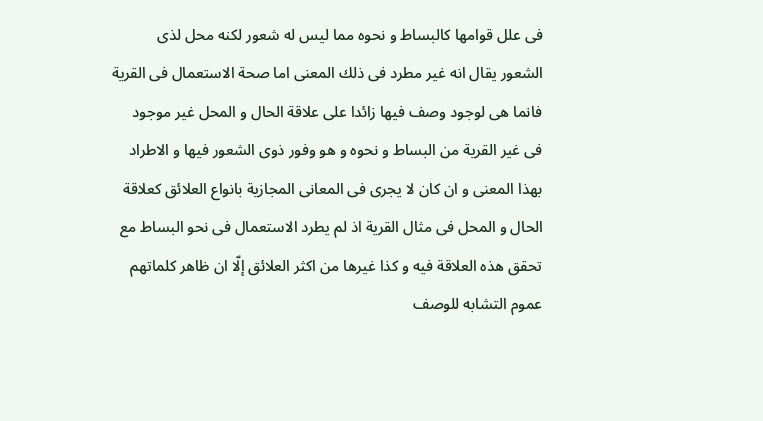فى علل قوامها كالبساط و نحوه مما ليس له شعور لكنه محل لذى الشعور يقال انه غير مطرد فى ذلك المعنى اما صحة الاستعمال فى القرية فانما هى لوجود وصف فيها زائدا على علاقة الحال و المحل غير موجود فى غير القرية من البساط و نحوه و هو وفور ذوى الشعور فيها و الاطراد بهذا المعنى و ان كان لا يجرى فى المعانى المجازية بانواع العلائق كعلاقة الحال و المحل فى مثال القرية اذ لم يطرد الاستعمال فى نحو البساط مع تحقق هذه العلاقة فيه و كذا غيرها من اكثر العلائق إلّا ان ظاهر كلماتهم عموم التشابه للوصف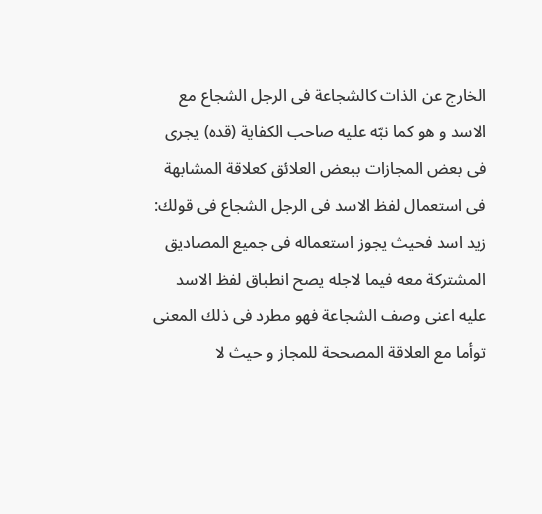الخارج عن الذات كالشجاعة فى الرجل الشجاع مع الاسد و هو كما نبّه عليه صاحب الكفاية (قده) يجرى فى بعض المجازات ببعض العلائق كعلاقة المشابهة فى استعمال لفظ الاسد فى الرجل الشجاع فى قولك: زيد اسد فحيث يجوز استعماله فى جميع المصاديق المشتركة معه فيما لاجله يصح انطباق لفظ الاسد عليه اعنى وصف الشجاعة فهو مطرد فى ذلك المعنى توأما مع العلاقة المصححة للمجاز و حيث لا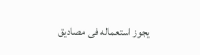يجوز استعماله فى مصاديق